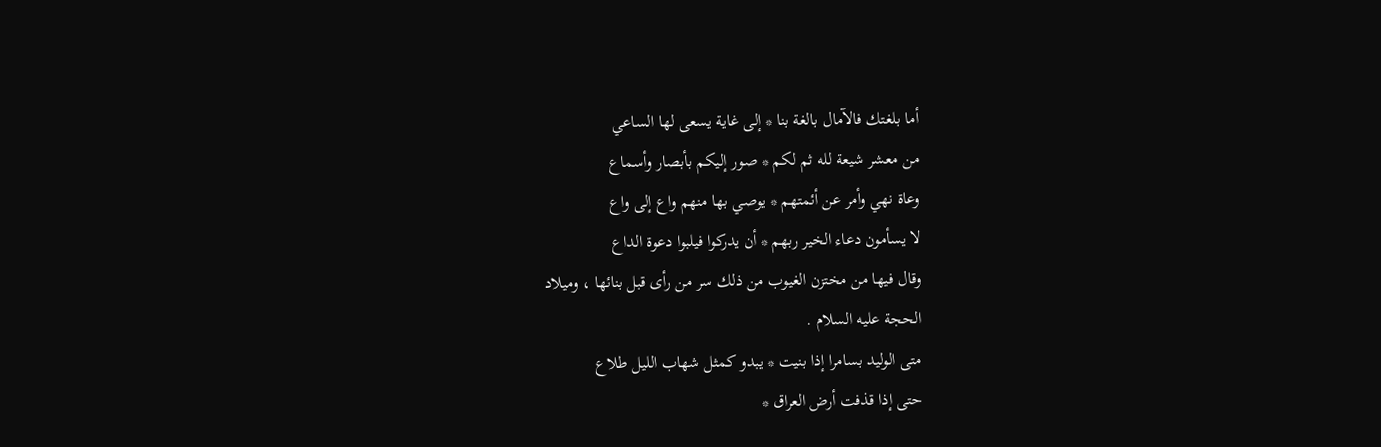أما بلغتك فالآمال بالغة بنا * إلى غاية يسعى لها الساعي
من معشر شيعة لله ثم لكم * صور إليكم بأبصار وأسماع
وعاة نهي وأمر عن أئمتهم * يوصي بها منهم واع إلى واع
لا يسأمون دعاء الخير ربهم * أن يدركوا فيلبوا دعوة الداع
وقال فيها من مختزن الغيوب من ذلك سر من رأى قبل بنائها ، وميلاد
الحجة عليه السلام .
متى الوليد بسامرا إذا بنيت * يبدو كمثل شهاب الليل طلاع
حتى إذا قذفت أرض العراق *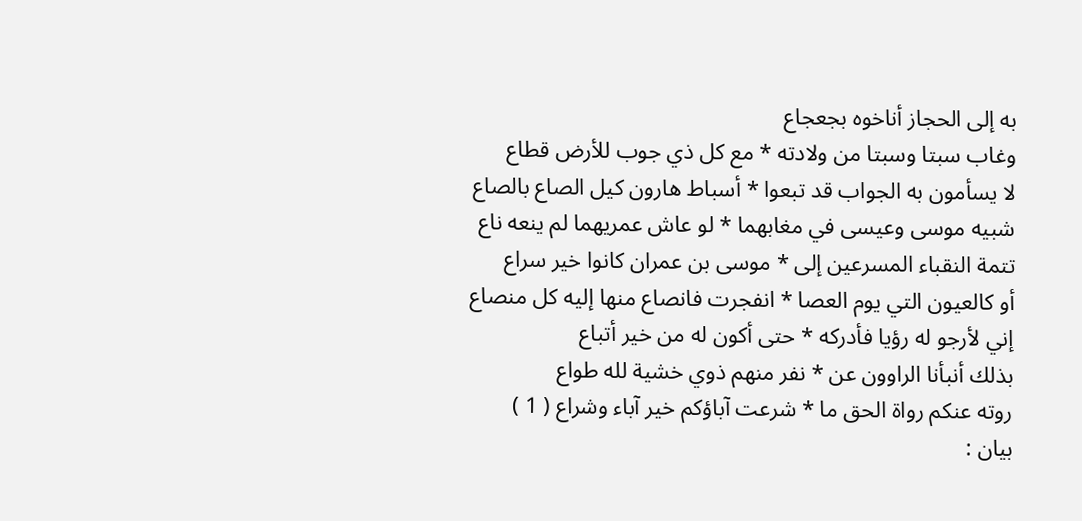به إلى الحجاز أناخوه بجعجاع
وغاب سبتا وسبتا من ولادته * مع كل ذي جوب للأرض قطاع
لا يسأمون به الجواب قد تبعوا * أسباط هارون كيل الصاع بالصاع
شبيه موسى وعيسى في مغابهما * لو عاش عمريهما لم ينعه ناع
تتمة النقباء المسرعين إلى * موسى بن عمران كانوا خير سراع
أو كالعيون التي يوم العصا * انفجرت فانصاع منها إليه كل منصاع
إني لأرجو له رؤيا فأدركه * حتى أكون له من خير أتباع
بذلك أنبأنا الراوون عن * نفر منهم ذوي خشية لله طواع
روته عنكم رواة الحق ما * شرعت آباؤكم خير آباء وشراع ( 1 )
بيان :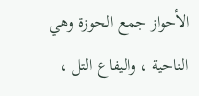الأحواز جمع الحوزة وهي الناحية ، واليفاع التل ،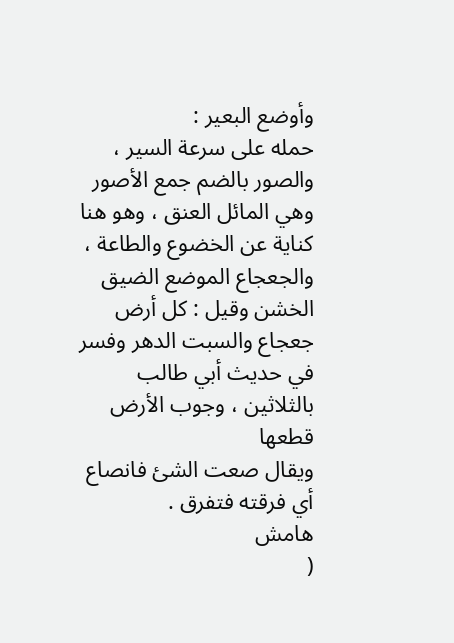وأوضع البعير :
حمله على سرعة السير ، والصور بالضم جمع الأصور وهي المائل العنق ، وهو هنا
كناية عن الخضوع والطاعة ، والجعجاع الموضع الضيق الخشن وقيل : كل أرض
جعجاع والسبت الدهر وفسر في حديث أبي طالب بالثلاثين ، وجوب الأرض قطعها
ويقال صعت الشئ فانصاع أي فرقته فتفرق .
هامش
(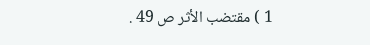1 ) مقتضب الأثر ص 49 .